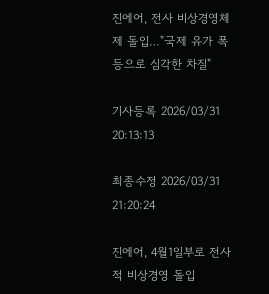진에어, 전사 비상경영체제 돌입…"국제 유가 폭등으로 심각한 차질"

기사등록 2026/03/31 20:13:13

최종수정 2026/03/31 21:20:24

진에어, 4월1일부로 전사적 비상경영 돌입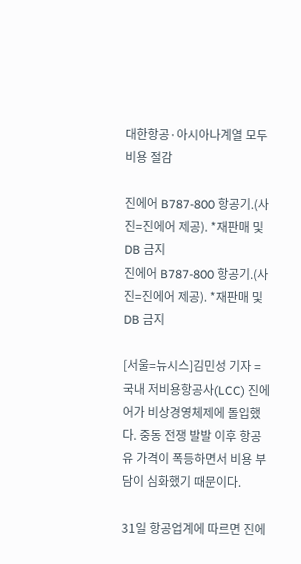대한항공·아시아나계열 모두 비용 절감

진에어 B787-800 항공기.(사진=진에어 제공). *재판매 및 DB 금지
진에어 B787-800 항공기.(사진=진에어 제공). *재판매 및 DB 금지

[서울=뉴시스]김민성 기자 = 국내 저비용항공사(LCC) 진에어가 비상경영체제에 돌입했다. 중동 전쟁 발발 이후 항공유 가격이 폭등하면서 비용 부담이 심화했기 때문이다.

31일 항공업계에 따르면 진에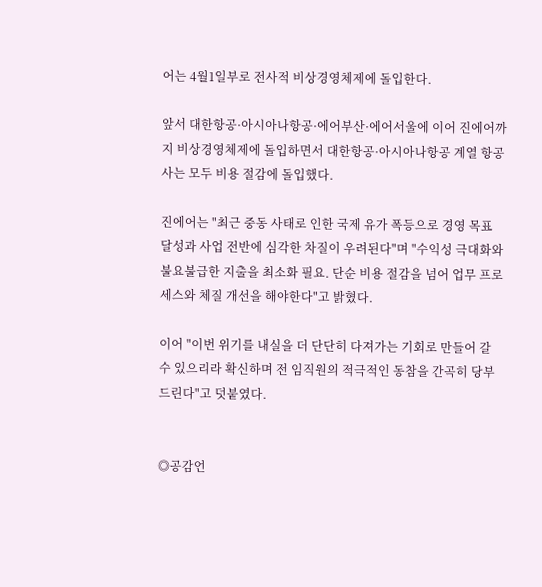어는 4월1일부로 전사적 비상경영체제에 돌입한다.

앞서 대한항공·아시아나항공·에어부산·에어서울에 이어 진에어까지 비상경영체제에 돌입하면서 대한항공·아시아나항공 계열 항공사는 모두 비용 절감에 돌입했다.

진에어는 "최근 중동 사태로 인한 국제 유가 폭등으로 경영 목표 달성과 사업 전반에 심각한 차질이 우려된다"며 "수익성 극대화와 불요불급한 지출을 최소화 필요. 단순 비용 절감을 넘어 업무 프로세스와 체질 개선을 해야한다"고 밝혔다.

이어 "이번 위기를 내실을 더 단단히 다져가는 기회로 만들어 갈 수 있으리라 확신하며 전 임직원의 적극적인 동참을 간곡히 당부드린다"고 덧붙였다.


◎공감언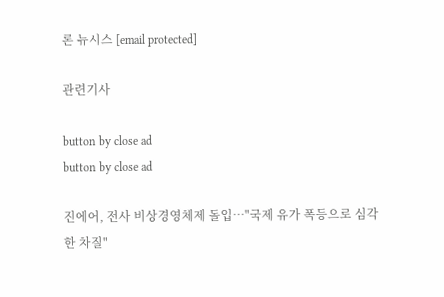론 뉴시스 [email protected]

관련기사

button by close ad
button by close ad

진에어, 전사 비상경영체제 돌입…"국제 유가 폭등으로 심각한 차질"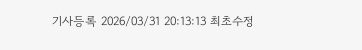기사등록 2026/03/31 20:13:13 최초수정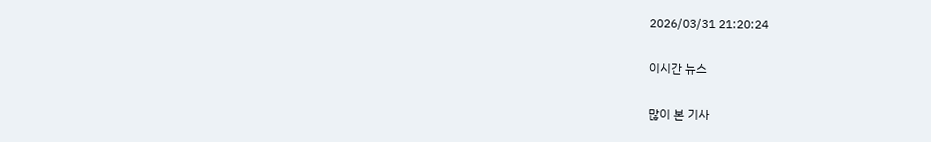2026/03/31 21:20:24

이시간 뉴스

많이 본 기사